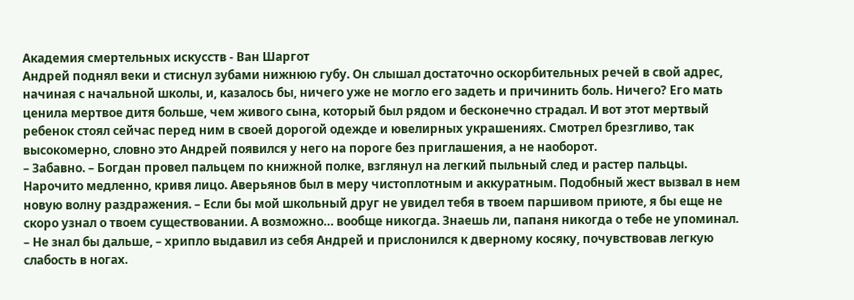Академия смертельных искусств - Ван Шаргот
Андрей поднял веки и стиснул зубами нижнюю губу. Он слышал достаточно оскорбительных речей в свой адрес, начиная с начальной школы, и, казалось бы, ничего уже не могло его задеть и причинить боль. Ничего? Его мать ценила мертвое дитя больше, чем живого сына, который был рядом и бесконечно страдал. И вот этот мертвый ребенок стоял сейчас перед ним в своей дорогой одежде и ювелирных украшениях. Смотрел брезгливо, так высокомерно, словно это Андрей появился у него на пороге без приглашения, а не наоборот.
– Забавно. – Богдан провел пальцем по книжной полке, взглянул на легкий пыльный след и растер пальцы. Нарочито медленно, кривя лицо. Аверьянов был в меру чистоплотным и аккуратным. Подобный жест вызвал в нем новую волну раздражения. – Если бы мой школьный друг не увидел тебя в твоем паршивом приюте, я бы еще не скоро узнал о твоем существовании. А возможно… вообще никогда. Знаешь ли, папаня никогда о тебе не упоминал.
– Не знал бы дальше, – хрипло выдавил из себя Андрей и прислонился к дверному косяку, почувствовав легкую слабость в ногах.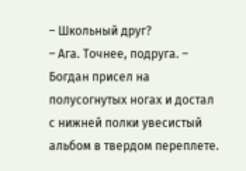– Школьный друг?
– Ага. Точнее, подруга. – Богдан присел на полусогнутых ногах и достал с нижней полки увесистый альбом в твердом переплете.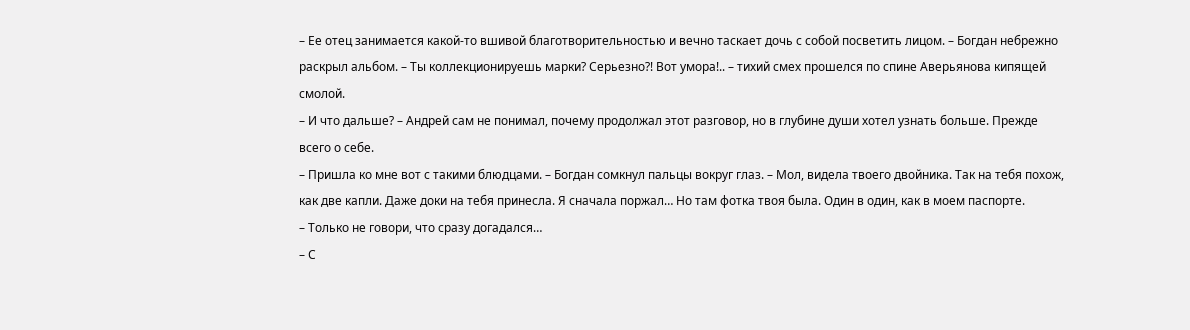– Ее отец занимается какой-то вшивой благотворительностью и вечно таскает дочь с собой посветить лицом. – Богдан небрежно раскрыл альбом. – Ты коллекционируешь марки? Серьезно?! Вот умора!.. – тихий смех прошелся по спине Аверьянова кипящей смолой.
– И что дальше? – Андрей сам не понимал, почему продолжал этот разговор, но в глубине души хотел узнать больше. Прежде всего о себе.
– Пришла ко мне вот с такими блюдцами. – Богдан сомкнул пальцы вокруг глаз. – Мол, видела твоего двойника. Так на тебя похож, как две капли. Даже доки на тебя принесла. Я сначала поржал… Но там фотка твоя была. Один в один, как в моем паспорте.
– Только не говори, что сразу догадался…
– С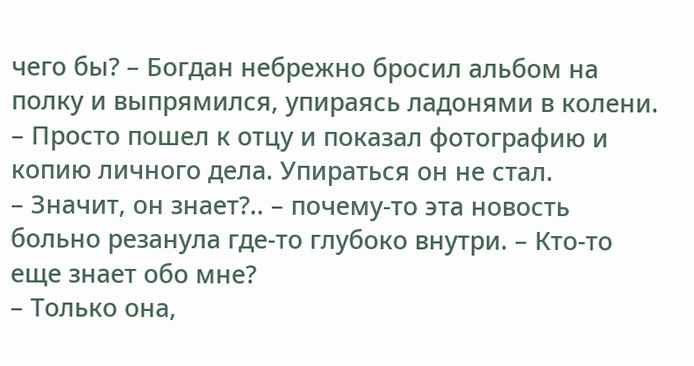чего бы? – Богдан небрежно бросил альбом на полку и выпрямился, упираясь ладонями в колени. – Просто пошел к отцу и показал фотографию и копию личного дела. Упираться он не стал.
– Значит, он знает?.. – почему-то эта новость больно резанула где-то глубоко внутри. – Кто-то еще знает обо мне?
– Только она,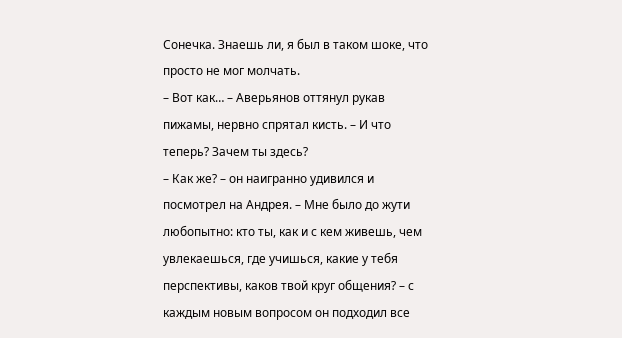Сонечка. Знаешь ли, я был в таком шоке, что просто не мог молчать.
– Вот как… – Аверьянов оттянул рукав пижамы, нервно спрятал кисть. – И что теперь? Зачем ты здесь?
– Как же? – он наигранно удивился и посмотрел на Андрея. – Мне было до жути любопытно: кто ты, как и с кем живешь, чем увлекаешься, где учишься, какие у тебя перспективы, каков твой круг общения? – с каждым новым вопросом он подходил все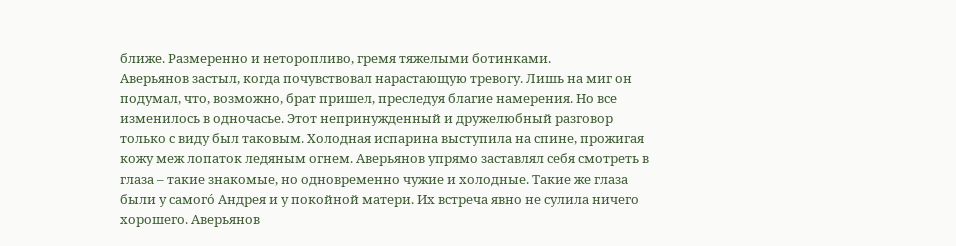ближе. Размеренно и неторопливо, гремя тяжелыми ботинками.
Аверьянов застыл, когда почувствовал нарастающую тревогу. Лишь на миг он подумал, что, возможно, брат пришел, преследуя благие намерения. Но все изменилось в одночасье. Этот непринужденный и дружелюбный разговор только с виду был таковым. Холодная испарина выступила на спине, прожигая кожу меж лопаток ледяным огнем. Аверьянов упрямо заставлял себя смотреть в глаза – такие знакомые, но одновременно чужие и холодные. Такие же глаза были у самого́ Андрея и у покойной матери. Их встреча явно не сулила ничего хорошего. Аверьянов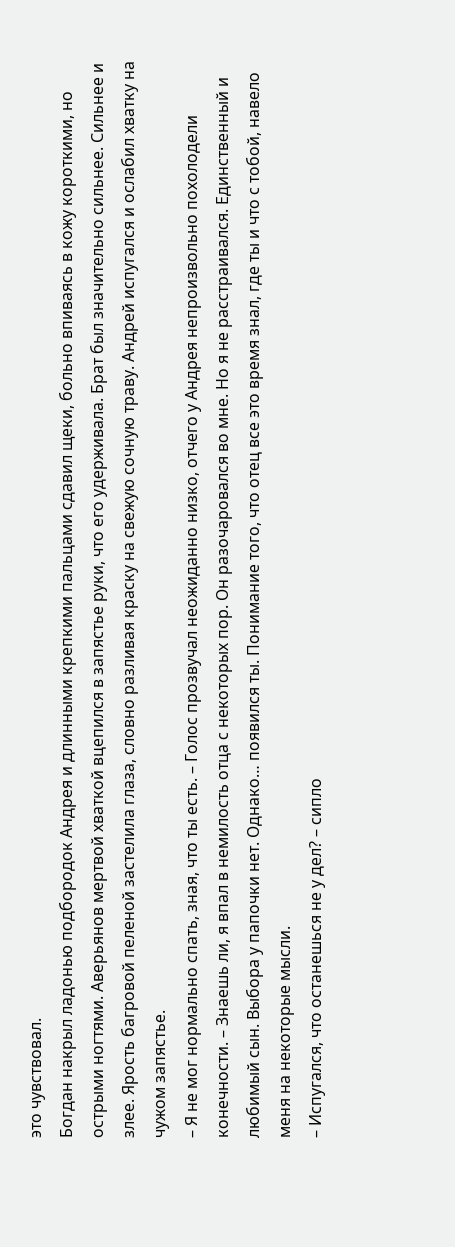это чувствовал.
Богдан накрыл ладонью подбородок Андрея и длинными крепкими пальцами сдавил щеки, больно впиваясь в кожу короткими, но острыми ногтями. Аверьянов мертвой хваткой вцепился в запястье руки, что его удерживала. Брат был значительно сильнее. Сильнее и злее. Ярость багровой пеленой застелила глаза, словно разливая краску на свежую сочную траву. Андрей испугался и ослабил хватку на чужом запястье.
– Я не мог нормально спать, зная, что ты есть. – Голос прозвучал неожиданно низко, отчего у Андрея непроизвольно похолодели конечности. – Знаешь ли, я впал в немилость отца с некоторых пор. Он разочаровался во мне. Но я не расстраивался. Единственный и любимый сын. Выбора у папочки нет. Однако… появился ты. Понимание того, что отец все это время знал, где ты и что с тобой, навело меня на некоторые мысли.
– Испугался, что останешься не у дел? – сипло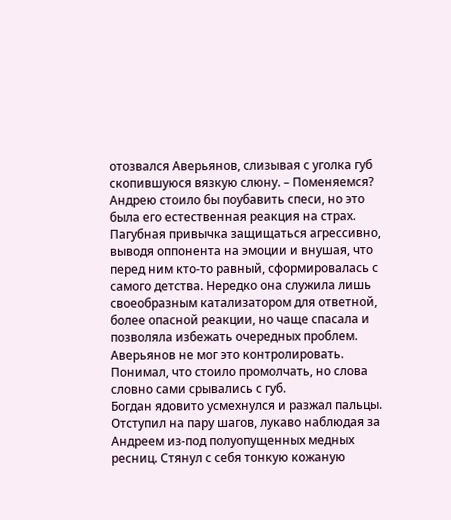отозвался Аверьянов, слизывая с уголка губ скопившуюся вязкую слюну. – Поменяемся?
Андрею стоило бы поубавить спеси, но это была его естественная реакция на страх. Пагубная привычка защищаться агрессивно, выводя оппонента на эмоции и внушая, что перед ним кто-то равный, сформировалась с самого детства. Нередко она служила лишь своеобразным катализатором для ответной, более опасной реакции, но чаще спасала и позволяла избежать очередных проблем. Аверьянов не мог это контролировать. Понимал, что стоило промолчать, но слова словно сами срывались с губ.
Богдан ядовито усмехнулся и разжал пальцы. Отступил на пару шагов, лукаво наблюдая за Андреем из-под полуопущенных медных ресниц. Стянул с себя тонкую кожаную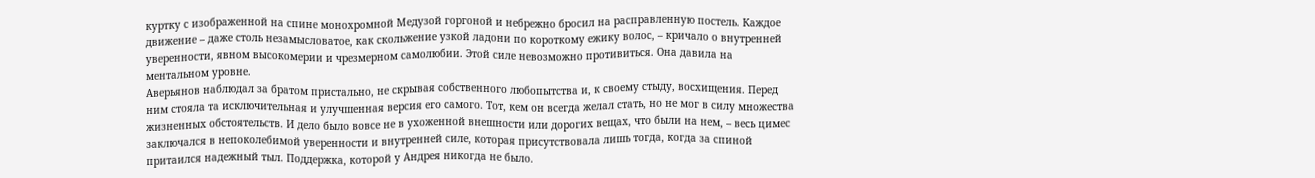куртку с изображенной на спине монохромной Медузой горгоной и небрежно бросил на расправленную постель. Каждое движение – даже столь незамысловатое, как скольжение узкой ладони по короткому ежику волос, – кричало о внутренней уверенности, явном высокомерии и чрезмерном самолюбии. Этой силе невозможно противиться. Она давила на ментальном уровне.
Аверьянов наблюдал за братом пристально, не скрывая собственного любопытства и, к своему стыду, восхищения. Перед ним стояла та исключительная и улучшенная версия его самого. Тот, кем он всегда желал стать, но не мог в силу множества жизненных обстоятельств. И дело было вовсе не в ухоженной внешности или дорогих вещах, что были на нем, – весь цимес заключался в непоколебимой уверенности и внутренней силе, которая присутствовала лишь тогда, когда за спиной притаился надежный тыл. Поддержка, которой у Андрея никогда не было.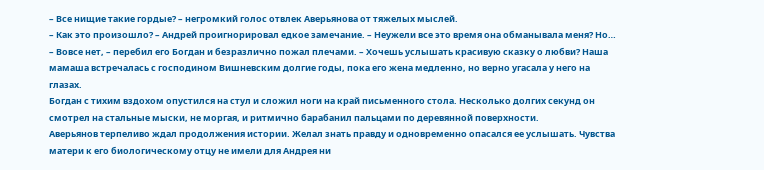– Все нищие такие гордые? – негромкий голос отвлек Аверьянова от тяжелых мыслей.
– Как это произошло? – Андрей проигнорировал едкое замечание. – Неужели все это время она обманывала меня? Но…
– Вовсе нет, – перебил его Богдан и безразлично пожал плечами. – Хочешь услышать красивую сказку о любви? Наша мамаша встречалась с господином Вишневским долгие годы, пока его жена медленно, но верно угасала у него на глазах.
Богдан с тихим вздохом опустился на стул и сложил ноги на край письменного стола. Несколько долгих секунд он смотрел на стальные мыски, не моргая, и ритмично барабанил пальцами по деревянной поверхности.
Аверьянов терпеливо ждал продолжения истории. Желал знать правду и одновременно опасался ее услышать. Чувства матери к его биологическому отцу не имели для Андрея ни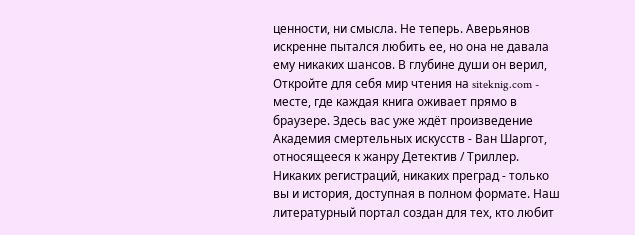ценности, ни смысла. Не теперь. Аверьянов искренне пытался любить ее, но она не давала ему никаких шансов. В глубине души он верил,
Откройте для себя мир чтения на siteknig.com - месте, где каждая книга оживает прямо в браузере. Здесь вас уже ждёт произведение Академия смертельных искусств - Ван Шаргот, относящееся к жанру Детектив / Триллер. Никаких регистраций, никаких преград - только вы и история, доступная в полном формате. Наш литературный портал создан для тех, кто любит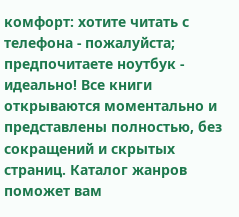комфорт: хотите читать с телефона - пожалуйста; предпочитаете ноутбук - идеально! Все книги открываются моментально и представлены полностью, без сокращений и скрытых страниц. Каталог жанров поможет вам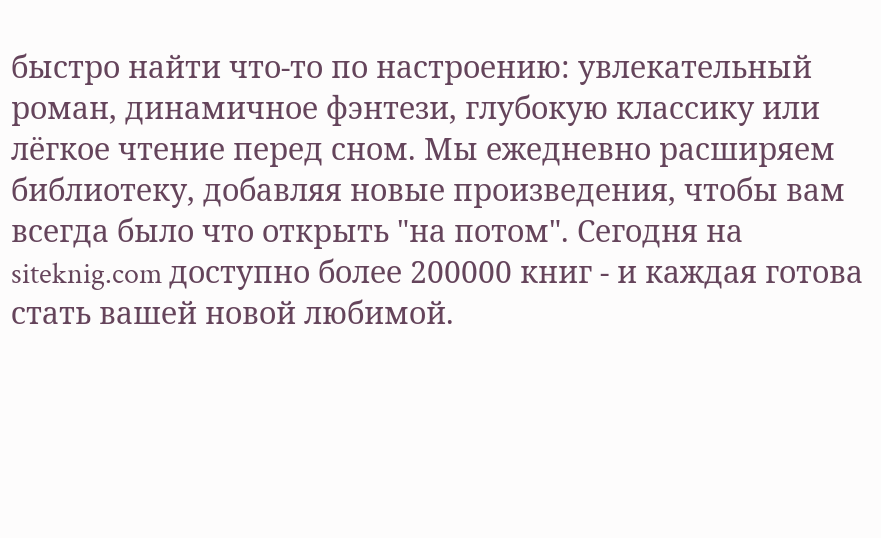быстро найти что-то по настроению: увлекательный роман, динамичное фэнтези, глубокую классику или лёгкое чтение перед сном. Мы ежедневно расширяем библиотеку, добавляя новые произведения, чтобы вам всегда было что открыть "на потом". Сегодня на siteknig.com доступно более 200000 книг - и каждая готова стать вашей новой любимой.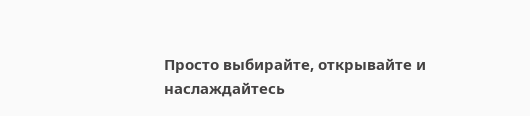Просто выбирайте, открывайте и наслаждайтесь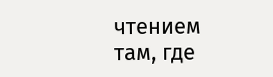чтением там, где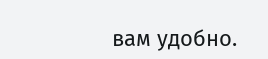вам удобно.